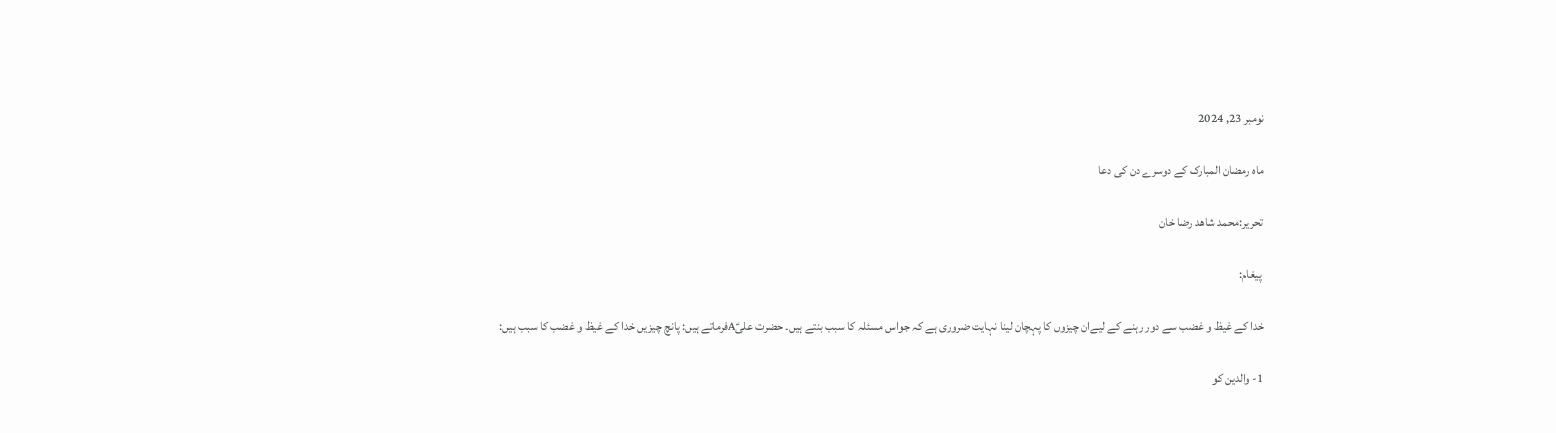نومبر 23, 2024

ماہ رمضان المبارک کے دوسرے دن کی دعا

تحریر:محمد شاهد رضا خان

 پیغام:

خدا کے غیظ و غضب سے دور رہنے کے لیےان چیزوں کا پہچان لینا نہایت ضروری ہے کہ جواس مسئلہ کا سبب بنتے ہیں۔ حضرت علیؑAفرماتے ہیں: پانچ چیزیں خدا کے غیظ و غضب کا سبب ہیں:

1- والدین کو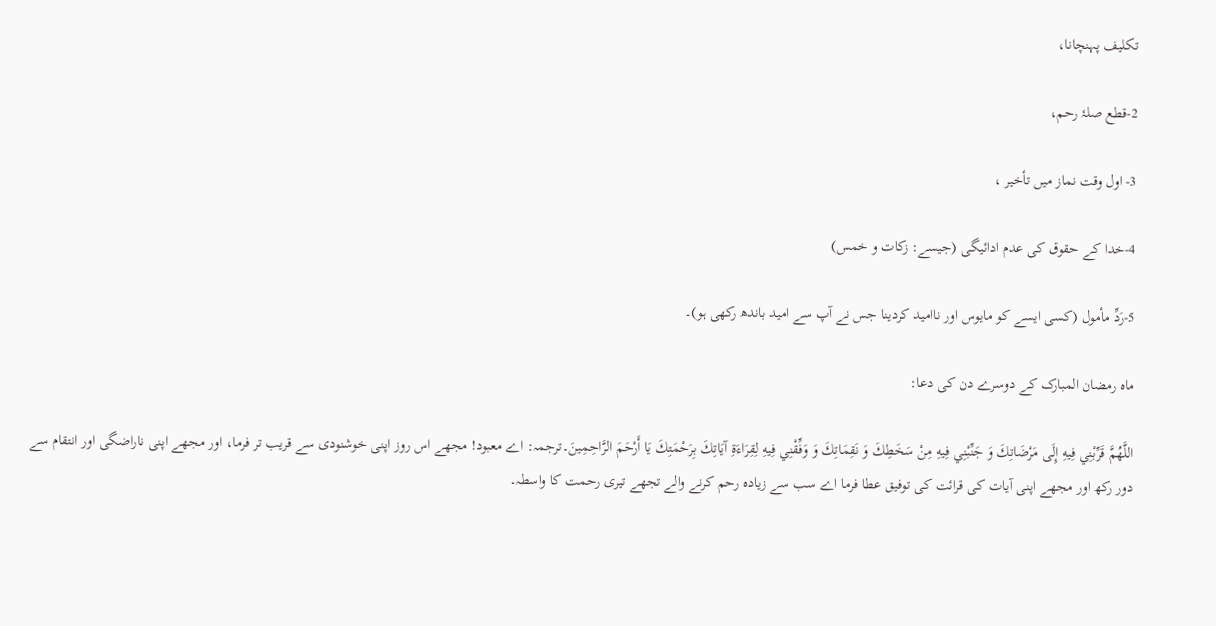تکلیف پہنچانا،

2-قطع صلۂ رحم،

3- اول وقت نماز میں تأخیر ،

4-خدا کے حقوق کی عدم ادائیگی (جیسے: زکات و خمس)

5-رَدِّ مأمول (کسی ایسے کو مایوس اور ناامید کردینا جس نے آپ سے امید باندھ رکھی ہو)۔

ماہ رمضان المبارک کے دوسرے دن کی دعا:

اللَّهُمَّ قَرِّبْنِي فِيهِ إِلَى مَرْضَاتِكَ وَ جَنِّبْنِي فِيهِ مِنْ سَخَطِكَ وَ نَقِمَاتِكَ وَ وَفِّقْنِي فِيهِ لِقِرَاءَةِ آيَاتِكَ بِرَحْمَتِكَ يَا أَرْحَمَ الرَّاحِمِينَ۔ترجمہ: اے معبود! مجھے اس روز اپنی خوشنودی سے قریب تر فرما، اور مجھے اپنی ناراضگی اور انتقام سے دور رکھ اور مجھے اپنی آیات کی قرائت کی توفیق عطا فرما اے سب سے زیادہ رحم کرنے والے تجھے تیری رحمت کا واسطہ۔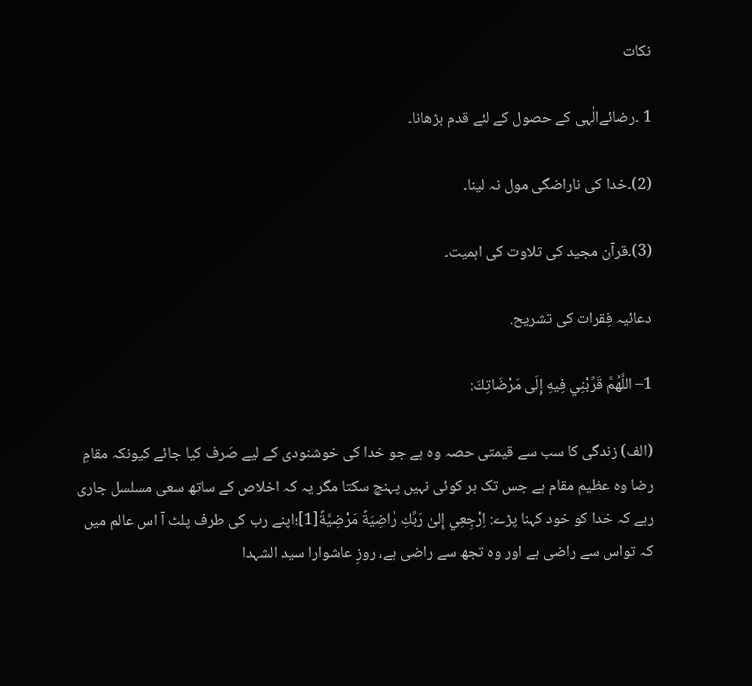نکات

1 ۔رضائےالٰہی کے حصول کے لئے قدم بڑھانا۔

(2)۔خدا کی ناراضگی مول نہ لینا۔

(3)۔قرآن مجید کی تلاوت کی اہمیت۔

دعائیہ فِقرات کی تشریح.

1– اللَّهُمَّ قَرِّبْنِي فِيهِ إِلَى مَرْضَاتِكَ:

(الف) زندگی کا سب سے قیمتی حصہ وہ ہے جو خدا کی خوشنودی کے لیے صَرف کیا جائے کیونکہ مقامِ رضا وہ عظیم مقام ہے جس تک ہر کوئی نہیں پہنچ سکتا مگر یہ کہ اخلاص کے ساتھ سعی مسلسل جاری رہے کہ خدا کو خود کہنا پڑے: اِرْجِعِي إِلىٰ رَبِّكِ رٰاضِيَةً مَرْضِيَّةً[1]؛اپنے رب کی طرف پلٹ آ اس عالم میں کہ تواس سے راضی ہے اور وہ تجھ سے راضی ہے، روزِ عاشوارا سید الشہدا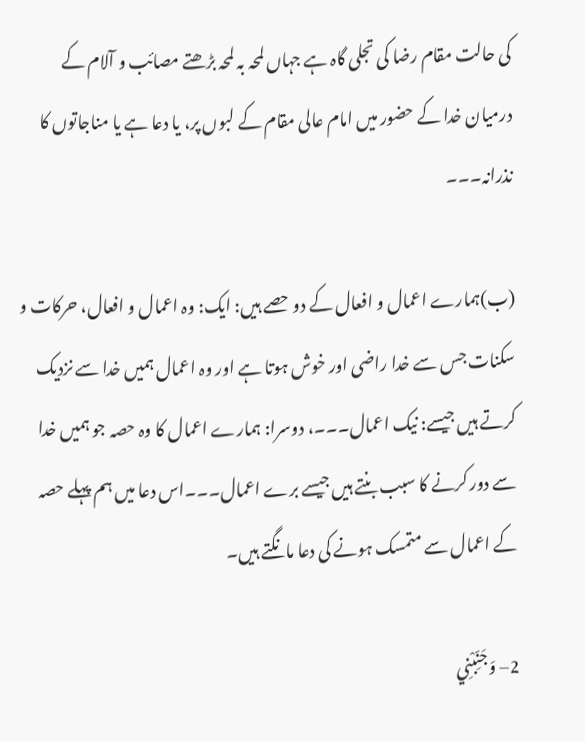کی حالت مقام رضا کی تجلی گاہ ہے جہاں لمحہ بہ لمحہ بڑھتے مصائب و آلام کے درمیان خدا کے حضور میں امام عالی مقام کے لبوں پر، یا دعا ہے یا مناجاتوں کا نذرانہ۔۔۔

(ب)ہمارے اعمال و افعال کے دو حصے ہیں: ایک: وہ اعمال و افعال، حرکات و سکنات جس سے خدا راضی اور خوش ہوتا ہے اور وہ اعمال ہمیں خدا سے نزدیک کرتے ہیں جیسے: نیک اعمال۔۔۔، دوسرا: ہمارے اعمال کا وہ حصہ جو ہمیں خدا سے دور کرنے کا سبب بنتے ہیں جیسے برے اعمال۔۔۔اس دعا میں ہم پہلے حصہ کے اعمال سے متمسک ہونے کی دعا مانگتے ہیں۔

2– وَ جَنِّبْنِي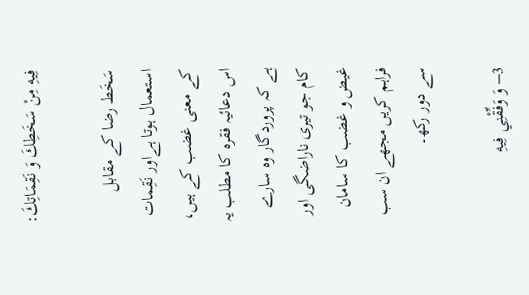فِيهِ مِنْ سَخَطِكَ وَ نَقِمَاتِكَ:

سَخَط رضا کے مقابل استعمال ہوتا ہےاور نَقِمات کے معنی غضب کے ہیں، اس دعائیہ فقرہ کا مطلب یہ ہے کہ پروردگار وہ سارے کام جو تیری ناراضگی اور غیض و غضب کا سامان فراہم کریں مجھے ان سب سے دور رکھ۔

3– وَ وَفِّقْنِي فِيهِ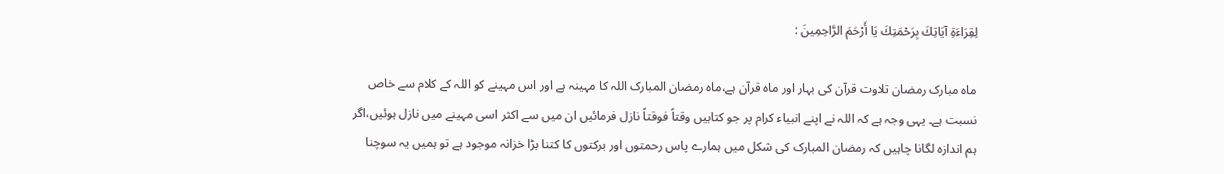لِقِرَاءَةِ آيَاتِكَ بِرَحْمَتِكَ يَا أَرْحَمَ الرَّاحِمِينَ :

ماہ مبارک رمضان تلاوت قرآن کی بہار اور ماہ قرآن ہے،ماہ رمضان المبارک اللہ کا مہینہ ہے اور اس مہینے کو اللہ کے کلام سے خاص نسبت ہے۔ یہی وجہ ہے کہ اللہ نے اپنے انبیاء کرام پر جو کتابیں وقتاً فوقتاً نازل فرمائیں ان میں سے اکثر اسی مہینے میں نازل ہوئیں،اگر ہم اندازہ لگانا چاہیں کہ رمضان المبارک کی شکل میں ہمارے پاس رحمتوں اور برکتوں کا کتنا بڑا خزانہ موجود ہے تو ہمیں یہ سوچنا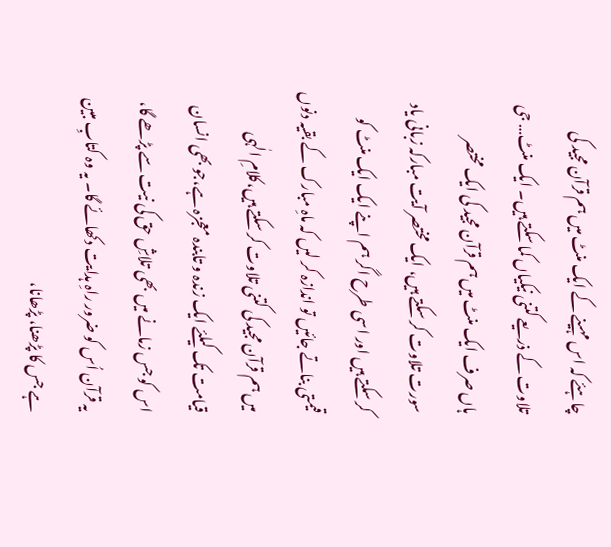چاہئے کہ اس مہینے کے ایک منٹ میں ہم قرآن مجید کی تلاوت کے ذریعے کتنی نیکیاں کما سکتے ہیں۔ ایک منٹ… جی ہاں صرف ایک منٹ میں ہم قرآن مجید کی ایک مختصر سورت تلاوت کر سکتے ہیں، ایک مختصر آیت مبارکہ زبانی یاد کر سکتے ہیں اور اسی طرح اگر ہم اپنے ایک ایک منٹ کو قیمتی بناتے جائیں تو اندازہ کر لیں کہ ماہِ مبارک کے بقیہ دنوں میں ہم قرآن مجید کی کتنی تلاوت کر سکتے ہیں،کلامِ الٰہی قیامت تک کیلئے ایک زندہ و تابندہ معجزہ ہے،جو بھی انسان اس کو جس زمانے میں بھی تلاشِ حق کی نیت سے پڑھے گا، یہ قرآن اُس کو ضرور راہِ ہدایت دکھائے گا۔ یہ وہ کتابِ مبین ہے جس کا پڑھنا، پڑھانا،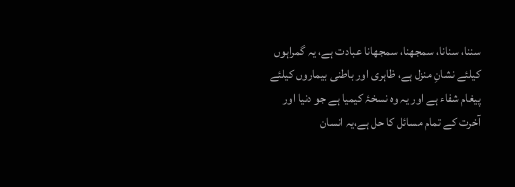سننا، سنانا، سمجھنا، سمجھانا عبادت ہے، یہ گمراہوں کیلئے نشانِ منزل ہے، ظاہری اور باطنی بیماروں کیلئے پیغام شفاء ہے اور یہ وہ نسخۂ کیمیا ہے جو دنیا اور آخرت کے تمام مسائل کا حل ہے،یہ انسان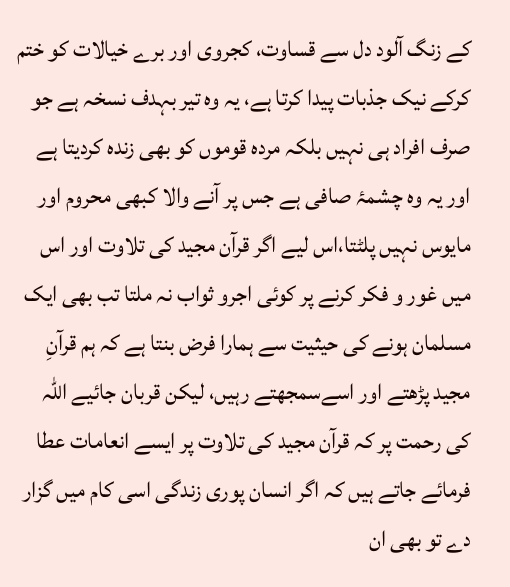کے زنگ آلود دل سے قساوت، کجروی اور برے خیالات کو ختم کرکے نیک جذبات پیدا کرتا ہے، یہ وہ تیر بہدف نسخہ ہے جو صرف افراد ہی نہیں بلکہ مردہ قوموں کو بھی زندہ کردیتا ہے اور یہ وہ چشمۂ صافی ہے جس پر آنے والا کبھی محروم اور مایوس نہیں پلٹتا،اس لیے اگر قرآن مجید کی تلاوت اور اس میں غور و فکر کرنے پر کوئی اجرو ثواب نہ ملتا تب بھی ایک مسلمان ہونے کی حیثیت سے ہمارا فرض بنتا ہے کہ ہم قرآنِ مجید پڑھتے اور اسےسمجھتے رہیں، لیکن قربان جائیے اللہ کی رحمت پر کہ قرآن مجید کی تلاوت پر ایسے انعامات عطا فرمائے جاتے ہیں کہ اگر انسان پوری زندگی اسی کام میں گزار دے تو بھی ان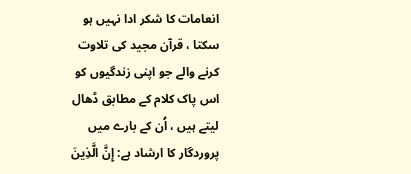انعامات کا شکر ادا نہیں ہو سکتا ، قرآن مجید کی تلاوت کرنے والے جو اپنی زندگیوں کو اس پاک کلام کے مطابق ڈھال لیتے ہیں ، اُن کے بارے میں پروردگار کا ارشاد ہے: إِنَّ الَّذِينَ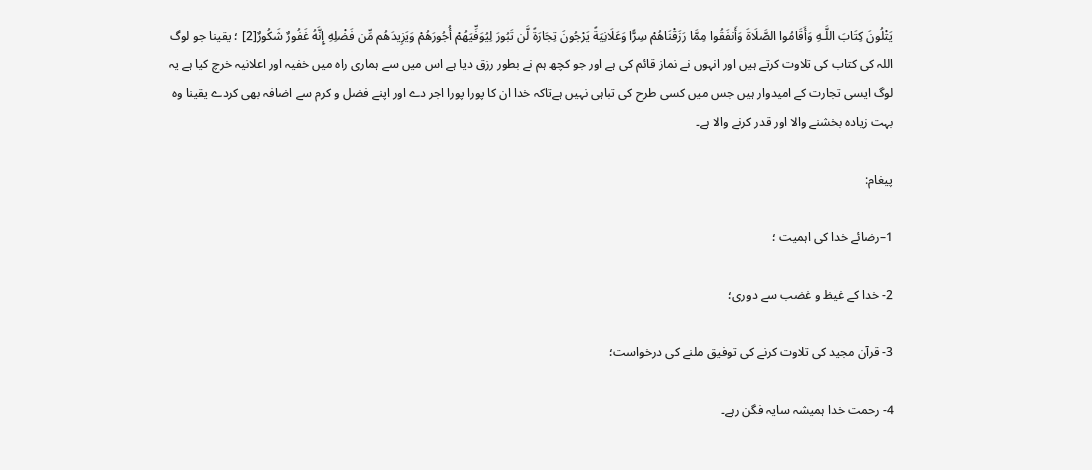يَتْلُونَ كِتَابَ اللَّـهِ وَأَقَامُوا الصَّلَاةَ وَأَنفَقُوا مِمَّا رَزَقْنَاهُمْ سِرًّا وَعَلَانِيَةً يَرْجُونَ تِجَارَةً لَّن تَبُورَ لِيُوَفِّيَهُمْ أُجُورَهُمْ وَيَزِيدَهُم مِّن فَضْلِهِ إِنَّهُ غَفُورٌ شَكُورٌ[2] ؛ یقینا جو لوگ اللہ کی کتاب کی تلاوت کرتے ہیں اور انہوں نے نماز قائم کی ہے اور جو کچھ ہم نے بطور رزق دیا ہے اس میں سے ہماری راہ میں خفیہ اور اعلانیہ خرچ کیا ہے یہ لوگ ایسی تجارت کے امیدوار ہیں جس میں کسی طرح کی تباہی نہیں ہےتاکہ خدا ان کا پورا پورا اجر دے اور اپنے فضل و کرم سے اضافہ بھی کردے یقینا وہ بہت زیادہ بخشنے والا اور قدر کرنے والا ہے۔

پیغام:

1–رضائے خدا کی اہمیت ؛

2- خدا کے غیظ و غضب سے دوری؛

3- قرآن مجید کی تلاوت کرنے کی توفیق ملنے کی درخواست؛

4- رحمت خدا ہمیشہ سایہ فگن رہے۔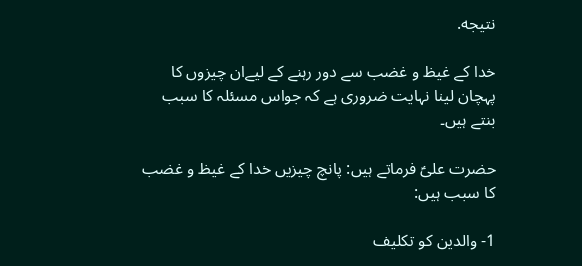نتیجه.

خدا کے غیظ و غضب سے دور رہنے کے لیےان چیزوں کا پہچان لینا نہایت ضروری ہے کہ جواس مسئلہ کا سبب بنتے ہیں۔

حضرت علیؑ فرماتے ہیں: پانچ چیزیں خدا کے غیظ و غضب کا سبب ہیں:

1- والدین کو تکلیف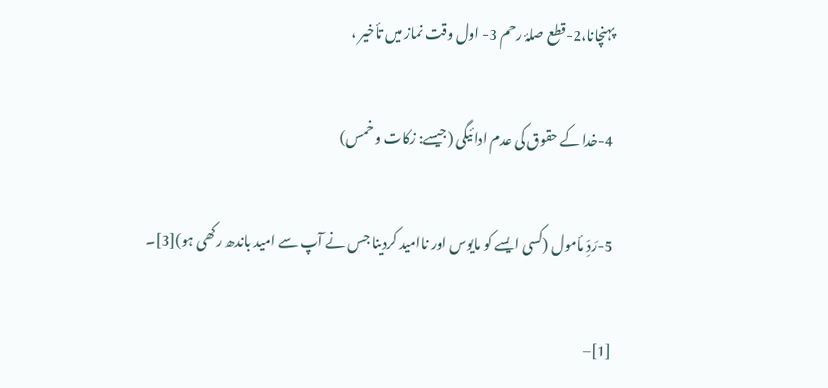پہنچانا،2-قطع صلۂ رحم 3- اول وقت نماز میں تأخیر ،

4-خدا کے حقوق کی عدم ادائیگی (جیسے: زکات و خمس)

5-رَدِّ مأمول (کسی ایسے کو مایوس اور ناامید کردینا جس نے آپ سے امید باندھ رکھی ہو)[3]۔

[1]–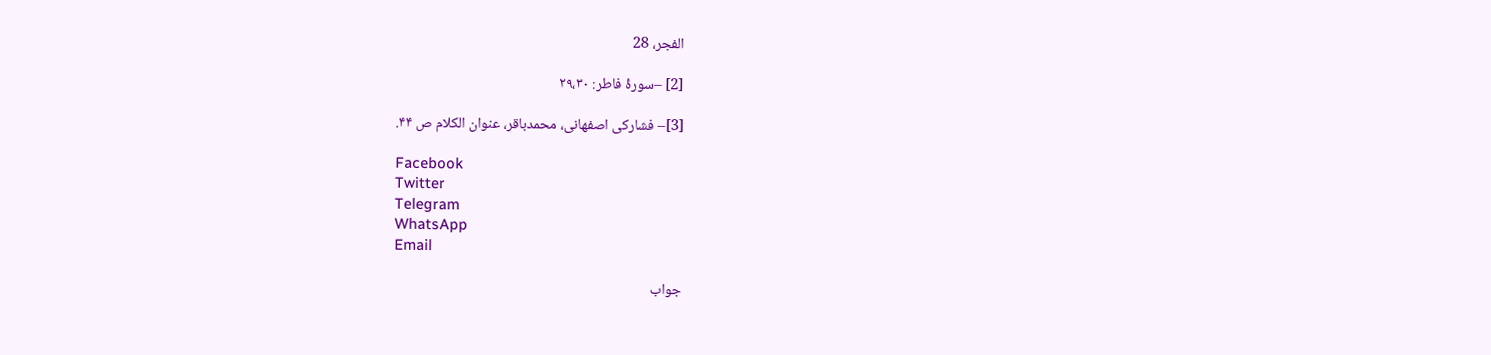الفجر، 28

[2] –سورۂ فاطر: ۲۹،۳۰

[3]– فشارکی اصفهانی، محمدباقر، عنوان الکلام ص ۴۴.

Facebook
Twitter
Telegram
WhatsApp
Email

جواب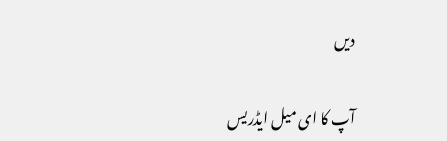دیں

آپ کا ای میل ایڈریس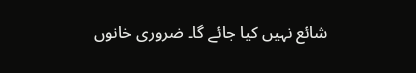شائع نہیں کیا جائے گا۔ ضروری خانوں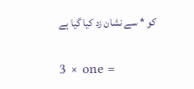کو * سے نشان زد کیا گیا ہے

3 × one =